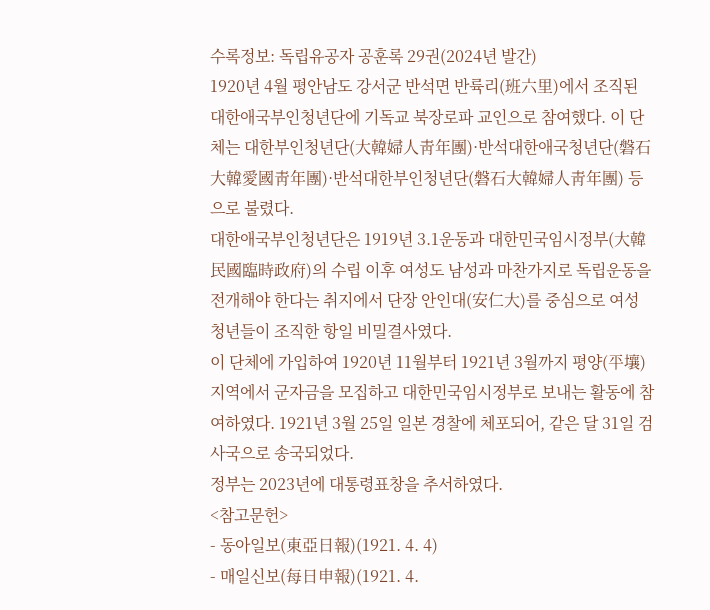수록정보: 독립유공자 공훈록 29권(2024년 발간)
1920년 4월 평안남도 강서군 반석면 반륙리(班六里)에서 조직된 대한애국부인청년단에 기독교 북장로파 교인으로 참여했다. 이 단체는 대한부인청년단(大韓婦人靑年團)·반석대한애국청년단(磐石大韓愛國靑年團)·반석대한부인청년단(磐石大韓婦人靑年團) 등으로 불렸다.
대한애국부인청년단은 1919년 3.1운동과 대한민국임시정부(大韓民國臨時政府)의 수립 이후 여성도 남성과 마찬가지로 독립운동을 전개해야 한다는 취지에서 단장 안인대(安仁大)를 중심으로 여성 청년들이 조직한 항일 비밀결사였다.
이 단체에 가입하여 1920년 11월부터 1921년 3월까지 평양(平壤) 지역에서 군자금을 모집하고 대한민국임시정부로 보내는 활동에 참여하였다. 1921년 3월 25일 일본 경찰에 체포되어, 같은 달 31일 검사국으로 송국되었다.
정부는 2023년에 대통령표창을 추서하였다.
<참고문헌>
- 동아일보(東亞日報)(1921. 4. 4)
- 매일신보(每日申報)(1921. 4.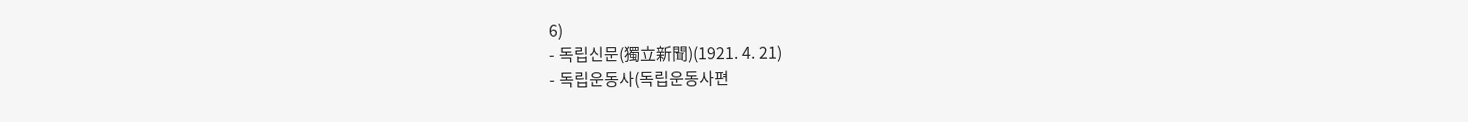6)
- 독립신문(獨立新聞)(1921. 4. 21)
- 독립운동사(독립운동사편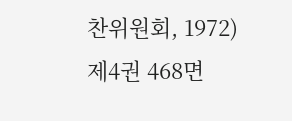찬위원회, 1972) 제4권 468면